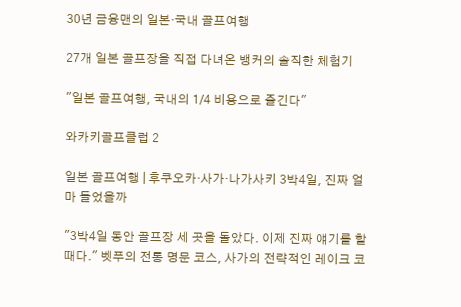30년 금융맨의 일본·국내 골프여행

27개 일본 골프장을 직접 다녀온 뱅커의 솔직한 체험기

"일본 골프여행, 국내의 1/4 비용으로 즐긴다"

와카키골프클럽 2

일본 골프여행 | 후쿠오카·사가·나가사키 3박4일, 진짜 얼마 들었을까

"3박4일 동안 골프장 세 곳을 돌았다. 이제 진짜 얘기를 할 때다." 벳푸의 전통 명문 코스, 사가의 전략적인 레이크 코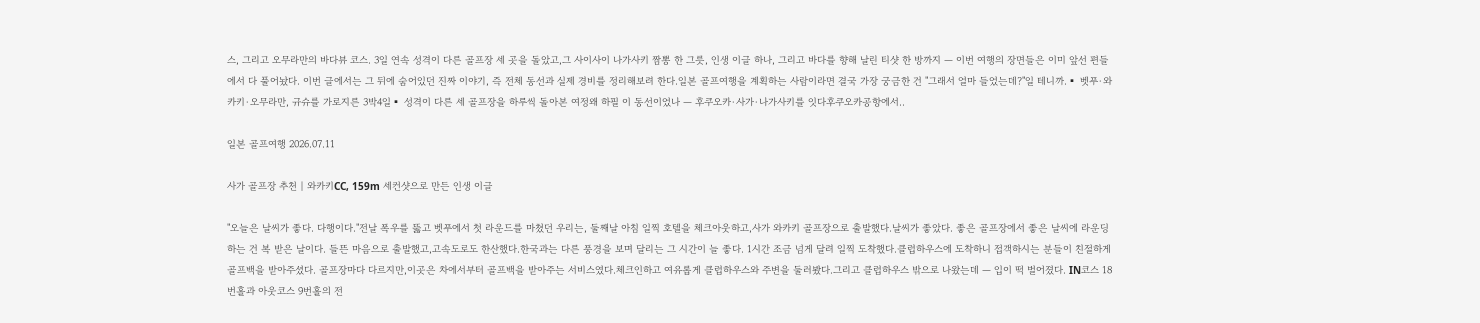스, 그리고 오무라만의 바다뷰 코스. 3일 연속 성격이 다른 골프장 세 곳을 돌았고,그 사이사이 나가사키 짬뽕 한 그릇, 인생 이글 하나, 그리고 바다를 향해 날린 티샷 한 방까지 — 이번 여행의 장면들은 이미 앞선 편들에서 다 풀어놨다. 이번 글에서는 그 뒤에 숨어있던 진짜 이야기, 즉 전체 동선과 실제 경비를 정리해보려 한다.일본 골프여행을 계획하는 사람이라면 결국 가장 궁금한 건 "그래서 얼마 들었는데?"일 테니까.▪ 벳푸·와카키·오무라만, 규슈를 가로지른 3박4일▪ 성격이 다른 세 골프장을 하루씩 돌아본 여정왜 하필 이 동선이었나 — 후쿠오카·사가·나가사키를 잇다후쿠오카공항에서..

일본 골프여행 2026.07.11

사가 골프장 추천 | 와카키CC, 159m 세컨샷으로 만든 인생 이글

"오늘은 날씨가 좋다. 다행이다."전날 폭우를 뚫고 벳푸에서 첫 라운드를 마쳤던 우리는, 둘째날 아침 일찍 호텔을 체크아웃하고,사가 와카키 골프장으로 출발했다.날씨가 좋았다. 좋은 골프장에서 좋은 날씨에 라운딩하는 건 복 받은 날이다. 들뜬 마음으로 출발했고,고속도로도 한산했다.한국과는 다른 풍경을 보며 달리는 그 시간이 늘 좋다. 1시간 조금 넘게 달려 일찍 도착했다.클럽하우스에 도착하니 접객하시는 분들이 친절하게 골프백을 받아주셨다. 골프장마다 다르지만,이곳은 차에서부터 골프백을 받아주는 서비스였다.체크인하고 여유롭게 클럽하우스와 주변을 둘러봤다.그리고 클럽하우스 밖으로 나왔는데 — 입이 떡 벌어졌다. IN코스 18번홀과 아웃코스 9번홀의 전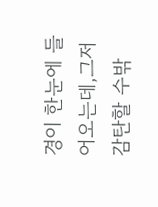경이 한눈에 들어오는데,그저 감탄할 수밖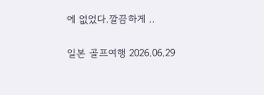에 없었다.깔끔하게 ..

일본 골프여행 2026.06.29